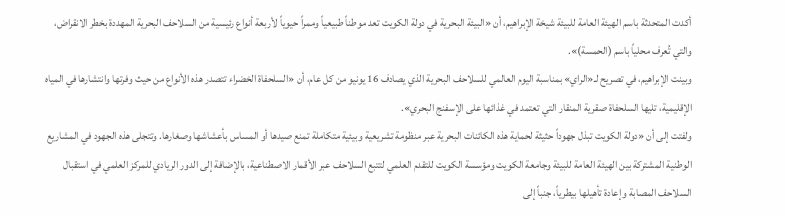أكدت المتحدثة باسم الهيئة العامة للبيئة شيخة الإبراهيم، أن «البيئة البحرية في دولة الكويت تعد موطناً طبيعياً وممراً حيوياً لأربعة أنواع رئيسية من السلاحف البحرية المهددة بخطر الانقراض، والتي تُعرف محلياً باسم (الحمسة)».
وبينت الإبراهيم، في تصريح لـ«الراي» بمناسبة اليوم العالمي للسلاحف البحرية الذي يصادف 16 يونيو من كل عام، أن «السلحفاة الخضراء تتصدر هذه الأنواع من حيث وفرتها وانتشارها في المياه الإقليمية، تليها السلحفاة صقرية المنقار التي تعتمد في غذائها على الإسفنج البحري».
ولفتت إلى أن «دولة الكويت تبذل جهوداً حثيثة لحماية هذه الكائنات البحرية عبر منظومة تشريعية وبيئية متكاملة تمنع صيدها أو المساس بأعشاشها وصغارها. وتتجلى هذه الجهود في المشاريع الوطنية المشتركة بين الهيئة العامة للبيئة وجامعة الكويت ومؤسسة الكويت للتقدم العلمي لتتبع السلاحف عبر الأقمار الاصطناعية، بالإضافة إلى الدور الريادي للمركز العلمي في استقبال السلاحف المصابة وإعادة تأهيلها بيطرياً، جنباً إلى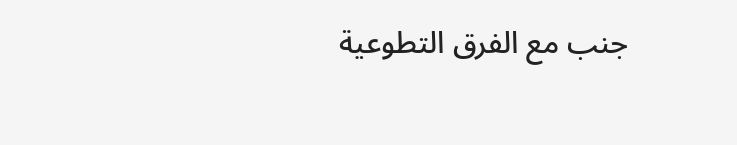جنب مع الفرق التطوعية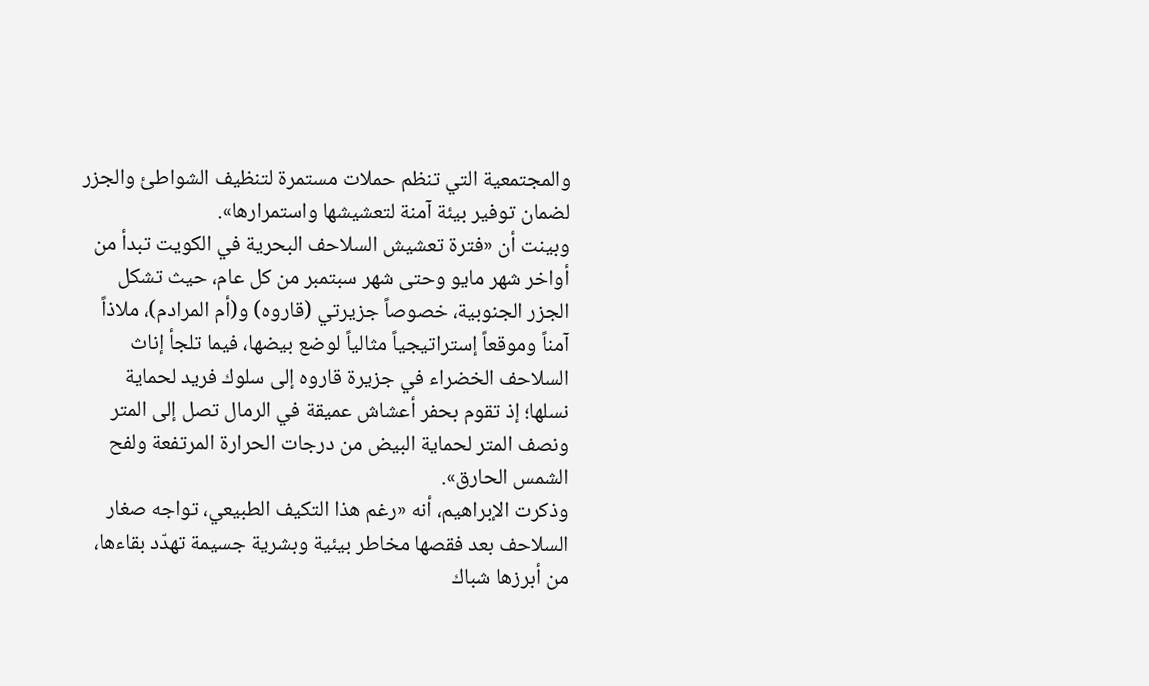والمجتمعية التي تنظم حملات مستمرة لتنظيف الشواطئ والجزر لضمان توفير بيئة آمنة لتعشيشها واستمرارها».
وبينت أن «فترة تعشيش السلاحف البحرية في الكويت تبدأ من أواخر شهر مايو وحتى شهر سبتمبر من كل عام، حيث تشكل الجزر الجنوبية، خصوصاً جزيرتي (قاروه) و(أم المرادم)، ملاذاً آمناً وموقعاً إستراتيجياً مثالياً لوضع بيضها، فيما تلجأ إناث السلاحف الخضراء في جزيرة قاروه إلى سلوك فريد لحماية نسلها؛ إذ تقوم بحفر أعشاش عميقة في الرمال تصل إلى المتر ونصف المتر لحماية البيض من درجات الحرارة المرتفعة ولفح الشمس الحارق».
وذكرت الإبراهيم، أنه «رغم هذا التكيف الطبيعي، تواجه صغار السلاحف بعد فقصها مخاطر بيئية وبشرية جسيمة تهدّد بقاءها، من أبرزها شباك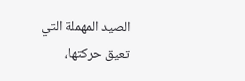الصيد المهملة التي تعيق حركتها،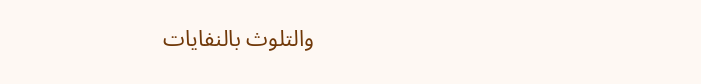والتلوث بالنفايات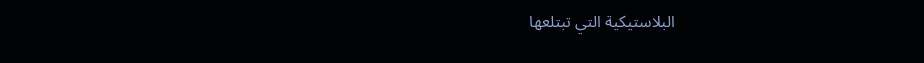البلاستيكية التي تبتلعها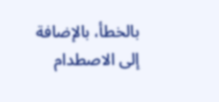بالخطأ، بالإضافة إلى الاصطدام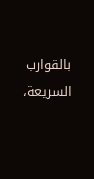بالقوارب السريعة،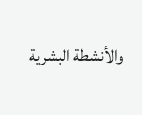والأنشطة البشرية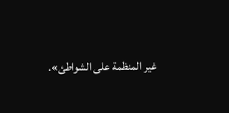غير المنظمة على الشواطئ».